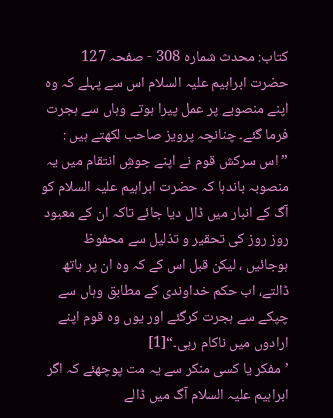کتاب: محدث شمارہ 308 - صفحہ 127
حضرت ابراہیم علیہ السلام اس سے پہلے کہ وہ اپنے منصوبے پر عمل پیرا ہوتے وہاں سے ہجرت فرما گئے۔ چنانچہ پرویز صاحب لکھتے ہیں :
”اس سرکش قوم نے اپنے جوشِ انتقام میں یہ منصوبہ باندہا کہ حضرت ابراہیم علیہ السلام کو آگ کے انبار میں ڈال دیا جائے تاکہ ان کے معبود روز روز کی تحقیر و تذلیل سے محفوظ ہوجائیں ، لیکن قبل اس کے کہ وہ ان پر ہاتھ ڈالتے، اب حکم خداوندی کے مطابق وہاں سے چپکے سے ہجرت کرگئے اور یوں وہ قوم اپنے ارادوں میں ناکام رہی۔“[1]
’مفکر یا کسی منکر سے یہ مت پوچھئے کہ اگر ابراہیم علیہ السلام آگ میں ڈالے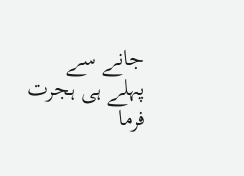جانے سے پہلے ہی ہجرت فرما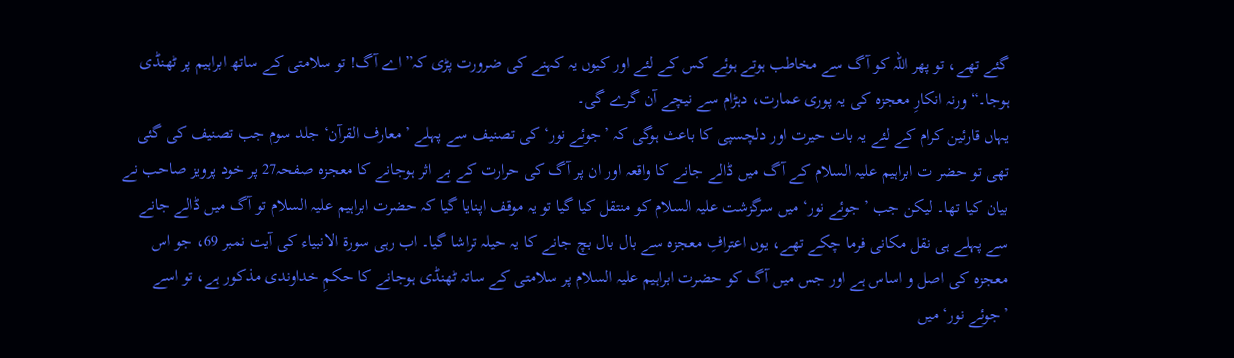گئے تھے، تو پھر اللہ کو آگ سے مخاطب ہوتے ہوئے کس کے لئے اور کیوں یہ کہنے کی ضرورت پڑی کہ”اے آگ! تو سلامتی کے ساتھ ابراہیم پر ٹھنڈی ہوجا۔“ ورنہ انکارِ معجزہ کی یہ پوری عمارت، دہڑام سے نیچے آن گرے گی۔
یہاں قارئین کرام کے لئے یہ بات حیرت اور دلچسپی کا باعث ہوگی کہ ’جوئے نور‘ کی تصنیف سے پہلے ’معارف القرآن‘ جلد سوم جب تصنیف کی گئی تھی تو حضر ت ابراہیم علیہ السلام کے آگ میں ڈالے جانے کا واقعہ اور ان پر آگ کی حرارت کے بے اثر ہوجانے کا معجزہ صفحہ27 پر خود پرویز صاحب نے بیان کیا تھا۔ لیکن جب ’جوئے نور‘ میں سرگزشت علیہ السلام کو منتقل کیا گیا تو یہ موقف اپنایا گیا کہ حضرت ابراہیم علیہ السلام تو آگ میں ڈالے جانے سے پہلے ہی نقل مکانی فرما چکے تھے، یوں اعترافِ معجزہ سے بال بال بچ جانے کا یہ حیلہ تراشا گیا۔ اب رہی سورة الانبیاء کی آیت نمبر 69، جو اس معجزہ کی اصل و اساس ہے اور جس میں آگ کو حضرت ابراہیم علیہ السلام پر سلامتی کے ساتہ ٹھنڈی ہوجانے کا حکمِ خداوندی مذکور ہے، تو اسے ’جوئے نور‘ میں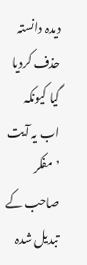دیدہ دانستہ حذف کردیا گیا کیونکہ اب یہ آیت ’مفکر صاحب کے تبدیل شدہ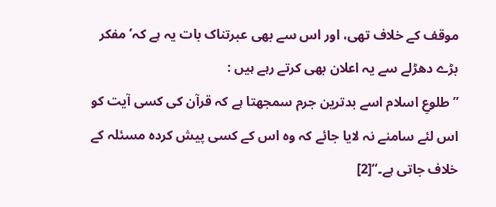موقف کے خلاف تھی، اور اس سے بھی عبرتناک بات یہ ہے کہ’مفکر بڑے دھڑلے سے یہ اعلان بھی کرتے رہے ہیں :
”طلوعِ اسلام اسے بدترین جرم سمجھتا ہے کہ قرآن کی کسی آیت کو اس لئے سامنے نہ لایا جائے کہ وہ اس کے کسی پیش کردہ مسئلہ کے خلاف جاتی ہے۔“[2]